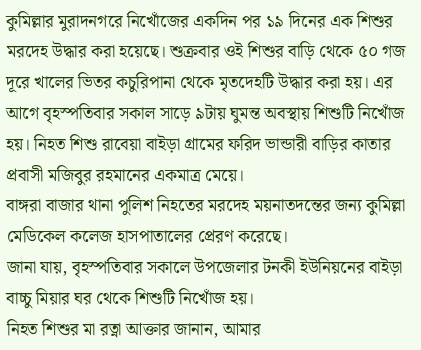কুমিল্লার মুরাদনগরে নিখোঁজের একদিন পর ১৯ দিনের এক শিশুর মরদেহ উদ্ধার করা হয়েছে। শুক্রবার ওই শিশুর বাড়ি থেকে ৫০ গজ দূরে খালের ভিতর কচুরিপানা থেকে মৃতদেহটি উদ্ধার করা হয়। এর আগে বৃহস্পতিবার সকাল সাড়ে ৯টায় ঘুমন্ত অবস্থায় শিশুটি নিখোঁজ হয়। নিহত শিশু রাবেয়া বাইড়া গ্রামের ফরিদ ভান্ডারী বাড়ির কাতার প্রবাসী মজিবুর রহমানের একমাত্র মেয়ে।
বাঙ্গরা বাজার থানা পুলিশ নিহতের মরদেহ ময়নাতদন্তের জন্য কুমিল্লা মেডিকেল কলেজ হাসপাতালের প্রেরণ করেছে।
জানা যায়, বৃহস্পতিবার সকালে উপজেলার টনকী ইউনিয়নের বাইড়া বাচ্চু মিয়ার ঘর থেকে শিশুটি নিখোঁজ হয়।
নিহত শিশুর মা রত্না আক্তার জানান, আমার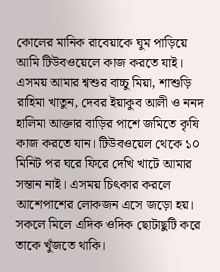কোলের মানিক রাবেয়াকে ঘুম পাড়িয়ে আমি টিউবওয়েলে কাজ করতে যাই। এসময় আমার শ্বশুর বাচ্চু মিয়া, শাশুড়ি রাহিমা খাতুন, দেবর ইয়াকুব আলী ও ননদ হালিমা আক্তার বাড়ির পাশে জমিতে কৃষি কাজ করতে যান। টিউবওয়েল থেকে ১০ মিনিট পর ঘরে ফিরে দেখি খাটে আমার সন্তান নাই। এসময় চিৎকার করলে আশেপাশের লোকজন এসে জড়ো হয়। সকলে মিলে এদিক ওদিক ছোটাছুটি করে তাকে খুঁজতে থাকি।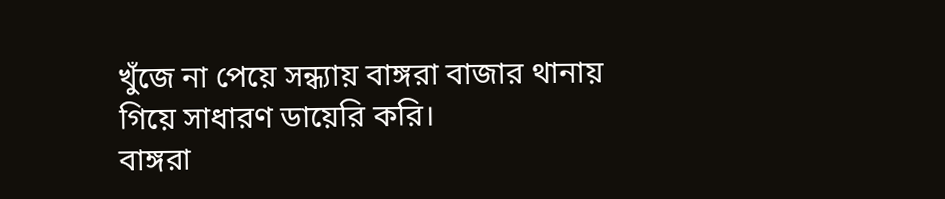খুঁজে না পেয়ে সন্ধ্যায় বাঙ্গরা বাজার থানায় গিয়ে সাধারণ ডায়েরি করি।
বাঙ্গরা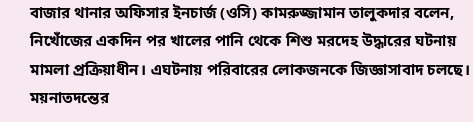বাজার থানার অফিসার ইনচার্জ (ওসি) কামরুজ্জামান তালুকদার বলেন, নিখোঁজের একদিন পর খালের পানি থেকে শিশু মরদেহ উদ্ধারের ঘটনায় মামলা প্রক্রিয়াধীন। এঘটনায় পরিবারের লোকজনকে জিজ্ঞাসাবাদ চলছে। ময়নাতদন্তের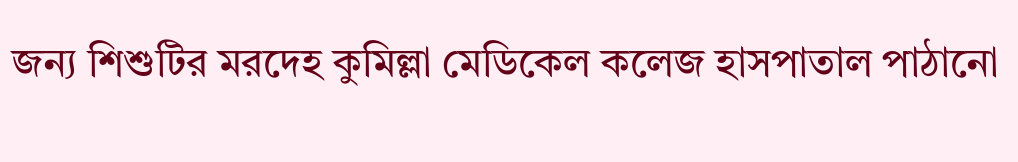জন্য শিশুটির মরদেহ কুমিল্লা মেডিকেল কলেজ হাসপাতাল পাঠানো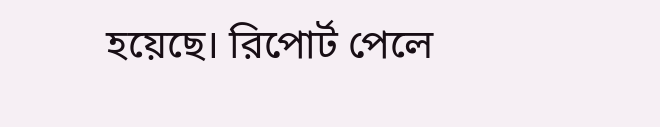হয়েছে। রিপোর্ট পেলে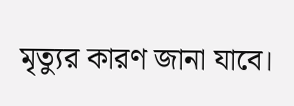মৃত্যুর কারণ জানা যাবে।